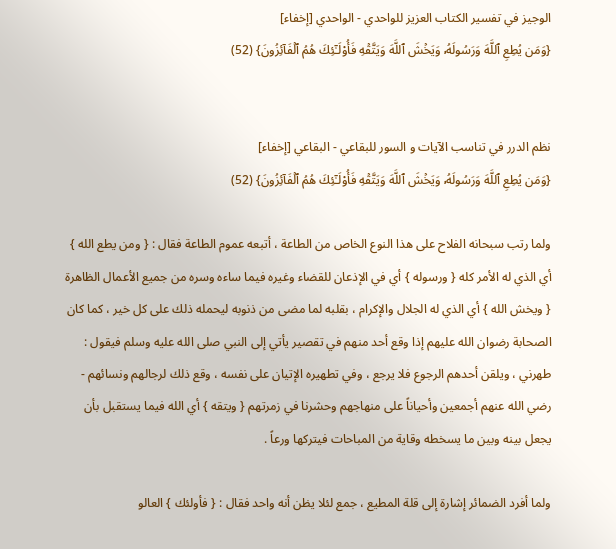الوجيز في تفسير الكتاب العزيز للواحدي - الواحدي [إخفاء]
{وَمَن يُطِعِ ٱللَّهَ وَرَسُولَهُۥ وَيَخۡشَ ٱللَّهَ وَيَتَّقۡهِ فَأُوْلَـٰٓئِكَ هُمُ ٱلۡفَآئِزُونَ} (52)


نظم الدرر في تناسب الآيات و السور للبقاعي - البقاعي [إخفاء]
{وَمَن يُطِعِ ٱللَّهَ وَرَسُولَهُۥ وَيَخۡشَ ٱللَّهَ وَيَتَّقۡهِ فَأُوْلَـٰٓئِكَ هُمُ ٱلۡفَآئِزُونَ} (52)

ولما رتب سبحانه الفلاح على هذا النوع الخاص من الطاعة ، أتبعه عموم الطاعة فقال : { ومن يطع الله } أي الذي له الأمر كله { ورسوله } أي في الإذعان للقضاء وغيره فيما ساءه وسره من جميع الأعمال الظاهرة { ويخش الله } أي الذي له الجلال والإكرام ، بقلبه لما مضى من ذنوبه ليحمله ذلك على كل خير ، كما كان الصحابة رضوان الله عليهم إذا وقع أحد منهم في تقصير يأتي إلى النبي صلى الله عليه وسلم فيقول : طهرني ، ويلقن أحدهم الرجوع فلا يرجع ، وفي تطهيره الإتيان على نفسه ، وقع ذلك لرجالهم ونسائهم - رضي الله عنهم أجمعين وأحياناً على منهاجهم وحشرنا في زمرتهم { ويتقه } أي الله فيما يستقبل بأن يجعل بينه وبين ما يسخطه وقاية من المباحات فيتركها ورعاً .

ولما أفرد الضمائر إشارة إلى قلة المطيع ، جمع لئلا يظن أنه واحد فقال : { فأولئك } العالو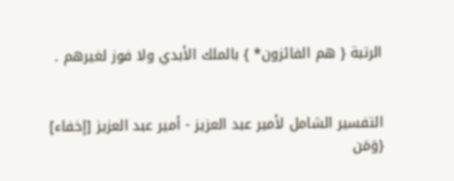الرتبة { هم الفائزون* } بالملك الأبدي ولا فوز لغيرهم .


التفسير الشامل لأمير عبد العزيز - أمير عبد العزيز [إخفاء]
{وَمَن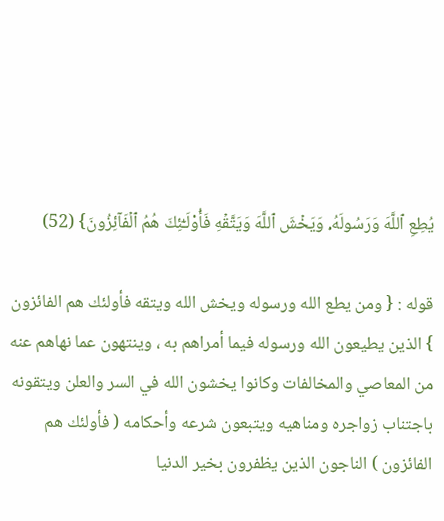يُطِعِ ٱللَّهَ وَرَسُولَهُۥ وَيَخۡشَ ٱللَّهَ وَيَتَّقۡهِ فَأُوْلَـٰٓئِكَ هُمُ ٱلۡفَآئِزُونَ} (52)

قوله : { ومن يطع الله ورسوله ويخش الله ويتقه فأولئك هم الفائزون } الذين يطيعون الله ورسوله فيما أمراهم به ، وينتهون عما نهاهم عنه من المعاصي والمخالفات وكانوا يخشون الله في السر والعلن ويتقونه باجتناب زواجره ومناهيه ويتبعون شرعه وأحكامه ( فأولئك هم الفائزون ) الناجون الذين يظفرون بخير الدنيا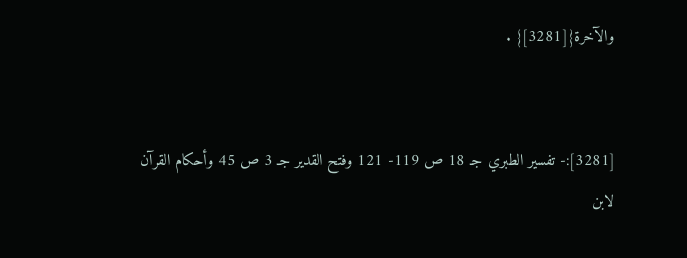والآخرة{[3281]} .


[3281]:- تفسير الطبري جـ 18 ص 119- 121 وفتح القدير جـ 3 ص 45 وأحكام القرآن لابن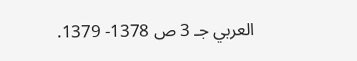العربي جـ 3 ص 1378- 1379.